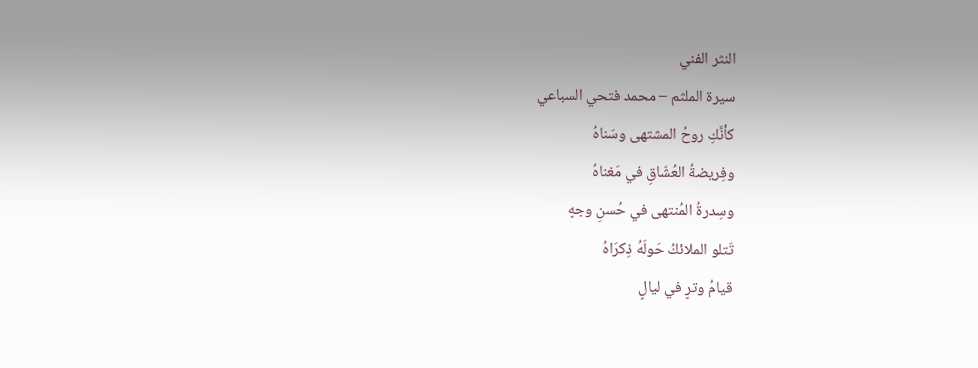النثر الفني
سيرة الملثم – محمد فتحي السباعي
كأنَّكِ روحُ المشتهى وسَناهُ
وفِريضةُ العُشّاقِ في مَغناهُ
وسِدرةُ المُنتهى في حُسنِ وجهٍ
تَتلو الملائكُ حَولَهُ ذِكرَاهُ
قيامُ وترٍ في ليالٍ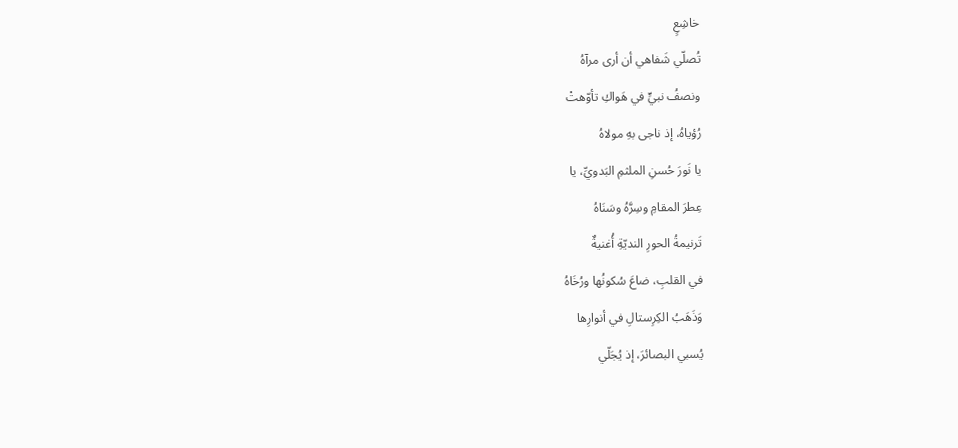خاشِعٍ
تُصلّي شَفاهي أن أرى مرآهُ
ونصفُ نبيٍّ في هَواكِ تأوّهتْ
رُؤياهُ، إذ ناجى بهِ مولاهُ
يا نَورَ حُسنِ الملثمِ البَدويِّ، يا
عِطرَ المقامِ وسِرَّهُ وسَنَاهُ
تَرنيمةُ الحورِ النديّةِ أُغنيةٌ
في القلبِ، ضاعَ سُكونُها ورُخَاهُ
وَذَهَبُ الكِرِستالِ في أنوارِها
يُسبي البصائرَ، إذ يُجَلّي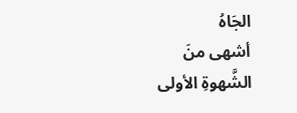الجَاهُ
أشهى منَ الشَّهوةِ الأولى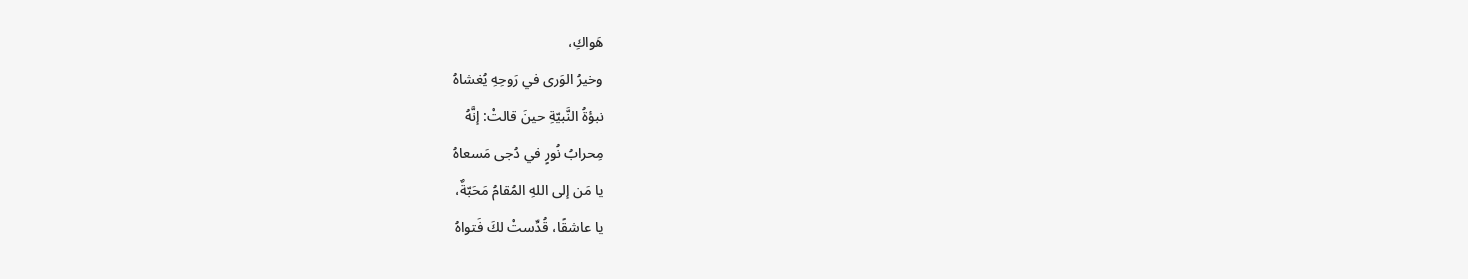هَواكِ،
وخيرُ الوَرى في رَوحِهِ يُغشاهُ
نبؤةُ النَّبيّةِ حينَ قالتْ: إنَّهُ
مِحرابُ نُورٍ في دُجى مَسعاهُ
يا مَن إلى اللهِ المُقامُ مَحَبّةٌ،
يا عاشقًا، قُدِّستْ لكَ فَتواهُ